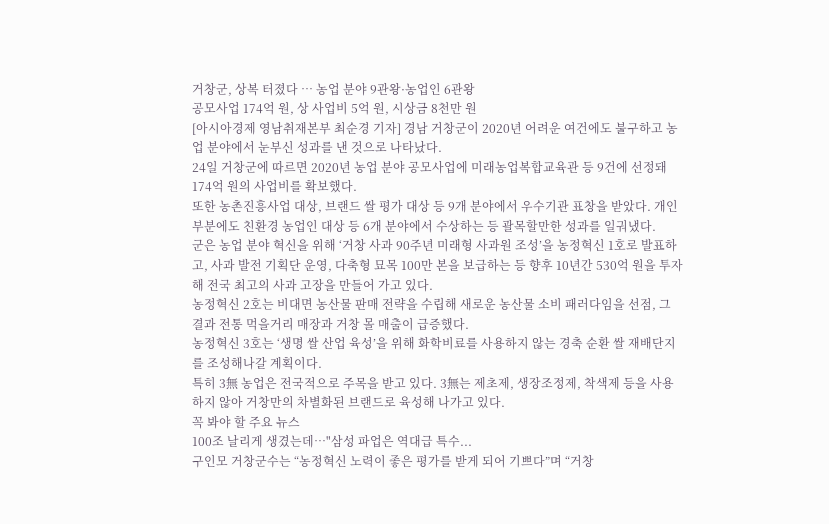거창군, 상복 터졌다 … 농업 분야 9관왕·농업인 6관왕
공모사업 174억 원, 상 사업비 5억 원, 시상금 8천만 원
[아시아경제 영남취재본부 최순경 기자] 경남 거창군이 2020년 어려운 여건에도 불구하고 농업 분야에서 눈부신 성과를 낸 것으로 나타났다.
24일 거창군에 따르면 2020년 농업 분야 공모사업에 미래농업복합교육관 등 9건에 선정돼 174억 원의 사업비를 확보했다.
또한 농촌진흥사업 대상, 브랜드 쌀 평가 대상 등 9개 분야에서 우수기관 표창을 받았다. 개인 부분에도 친환경 농업인 대상 등 6개 분야에서 수상하는 등 괄목할만한 성과를 일궈냈다.
군은 농업 분야 혁신을 위해 ‘거창 사과 90주년 미래형 사과원 조성’을 농정혁신 1호로 발표하고, 사과 발전 기획단 운영, 다축형 묘목 100만 본을 보급하는 등 향후 10년간 530억 원을 투자해 전국 최고의 사과 고장을 만들어 가고 있다.
농정혁신 2호는 비대면 농산물 판매 전략을 수립해 새로운 농산물 소비 패러다임을 선점, 그 결과 전통 먹을거리 매장과 거창 몰 매출이 급증했다.
농정혁신 3호는 ‘생명 쌀 산업 육성’을 위해 화학비료를 사용하지 않는 경축 순환 쌀 재배단지를 조성해나갈 계획이다.
특히 3無 농업은 전국적으로 주목을 받고 있다. 3無는 제초제, 생장조정제, 착색제 등을 사용하지 않아 거창만의 차별화된 브랜드로 육성해 나가고 있다.
꼭 봐야 할 주요 뉴스
100조 날리게 생겼는데…"삼성 파업은 역대급 특수...
구인모 거창군수는 “농정혁신 노력이 좋은 평가를 받게 되어 기쁘다”며 “거창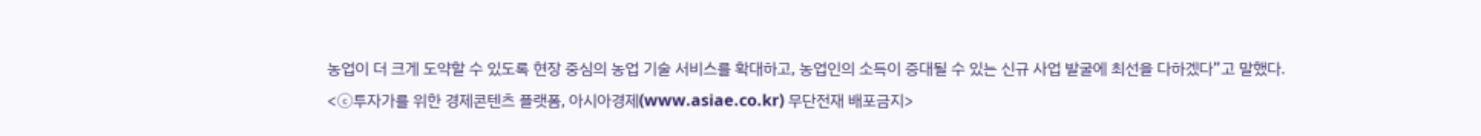농업이 더 크게 도약할 수 있도록 현장 중심의 농업 기술 서비스를 확대하고, 농업인의 소득이 증대될 수 있는 신규 사업 발굴에 최선을 다하겠다”고 말했다.
<ⓒ투자가를 위한 경제콘텐츠 플랫폼, 아시아경제(www.asiae.co.kr) 무단전재 배포금지>